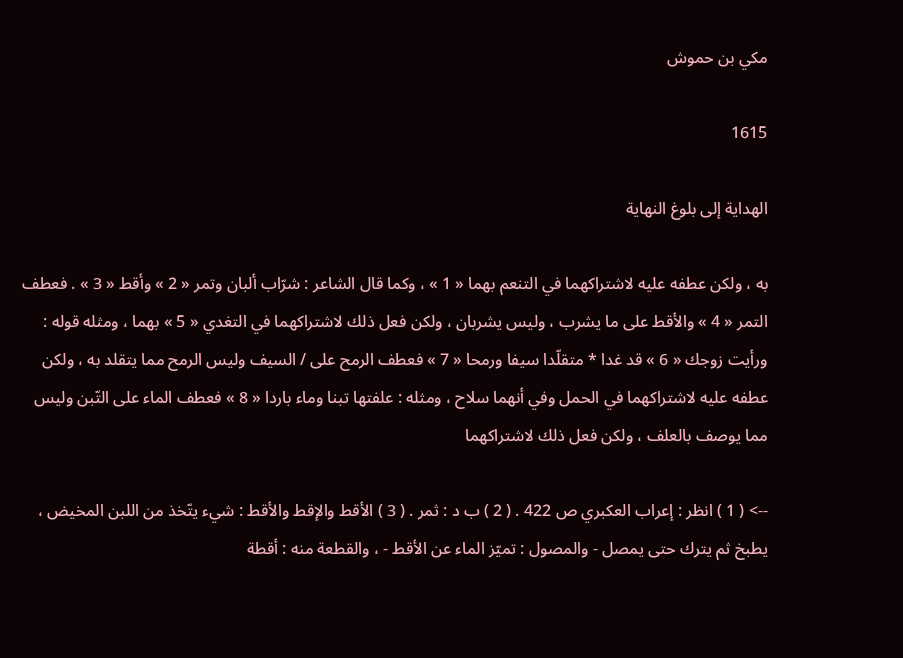مكي بن حموش

1615

الهداية إلى بلوغ النهاية

به ، ولكن عطفه عليه لاشتراكهما في التنعم بهما « 1 » ، وكما قال الشاعر : شرّاب ألبان وتمر « 2 » وأقط « 3 » . فعطف التمر « 4 » والأقط على ما يشرب ، وليس يشربان ، ولكن فعل ذلك لاشتراكهما في التغدي « 5 » بهما ، ومثله قوله : ورأيت زوجك « 6 » قد غدا * متقلّدا سيفا ورمحا « 7 » فعطف الرمح على / السيف وليس الرمح مما يتقلد به ، ولكن عطفه عليه لاشتراكهما في الحمل وفي أنهما سلاح ، ومثله : علفتها تبنا وماء باردا « 8 » فعطف الماء على التّبن وليس مما يوصف بالعلف ، ولكن فعل ذلك لاشتراكهما

--> ( 1 ) انظر : إعراب العكبري ص 422 . ( 2 ) ب د : ثمر . ( 3 ) الأقط والإقط والأقط : شيء يتّخذ من اللبن المخيض ، يطبخ ثم يترك حتى يمصل - والمصول : تميّز الماء عن الأقط - ، والقطعة منه : أقطة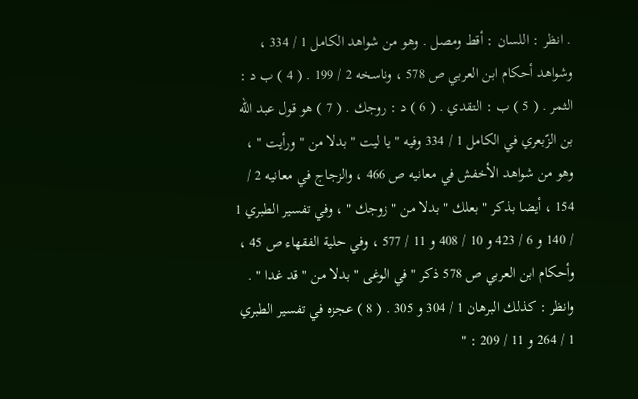. انظر : اللسان : أقط ومصل . وهو من شواهد الكامل 1 / 334 ، وشواهد أحكام ابن العربي ص 578 ، وناسخه 2 / 199 . ( 4 ) ب د : الثمر . ( 5 ) ب : التقدي . ( 6 ) د : روجك . ( 7 ) هو قول عبد اللّه بن الزّبعري في الكامل 1 / 334 وفيه " يا ليت " بدلا من " ورأيت " ، وهو من شواهد الأخفش في معانيه ص 466 ، والزجاج في معانيه 2 / 154 ، أيضا بذكر " بعلك " بدلا من " زوجك " ، وفي تفسير الطبري 1 / 140 و 6 / 423 و 10 / 408 و 11 / 577 ، وفي حلية الفقهاء ص 45 ، وأحكام ابن العربي ص 578 ذكر " في الوغى " بدلا من " قد غدا " . وانظر : كذلك البرهان 1 / 304 و 305 . ( 8 ) عجزه في تفسير الطبري 1 / 264 و 11 / 209 : "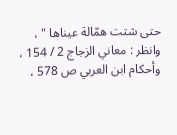حتى شتت همّالة عيناها " ، وانظر : معاني الزجاج 2 / 154 ، وأحكام ابن العربي ص 578 ،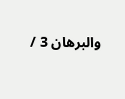والبرهان 3 /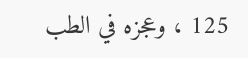125 ، وعجزه في الطب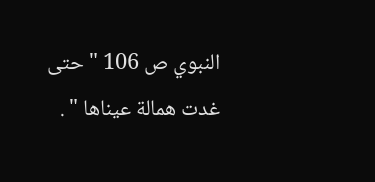النبوي ص 106 " حتى غدت همالة عيناها " .